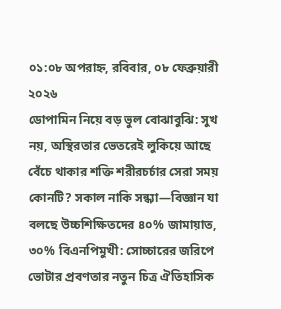০১:০৮ অপরাহ্ন, রবিবার, ০৮ ফেব্রুয়ারী ২০২৬
ডোপামিন নিয়ে বড় ভুল বোঝাবুঝি: সুখ নয়, অস্থিরতার ভেতরেই লুকিয়ে আছে বেঁচে থাকার শক্তি শরীরচর্চার সেরা সময় কোনটি? সকাল নাকি সন্ধ্যা—বিজ্ঞান যা বলছে উচ্চশিক্ষিতদের ৪০% জামায়াত, ৩০% বিএনপিমুখী: সোচ্চারের জরিপে ভোটার প্রবণতার নতুন চিত্র ঐতিহাসিক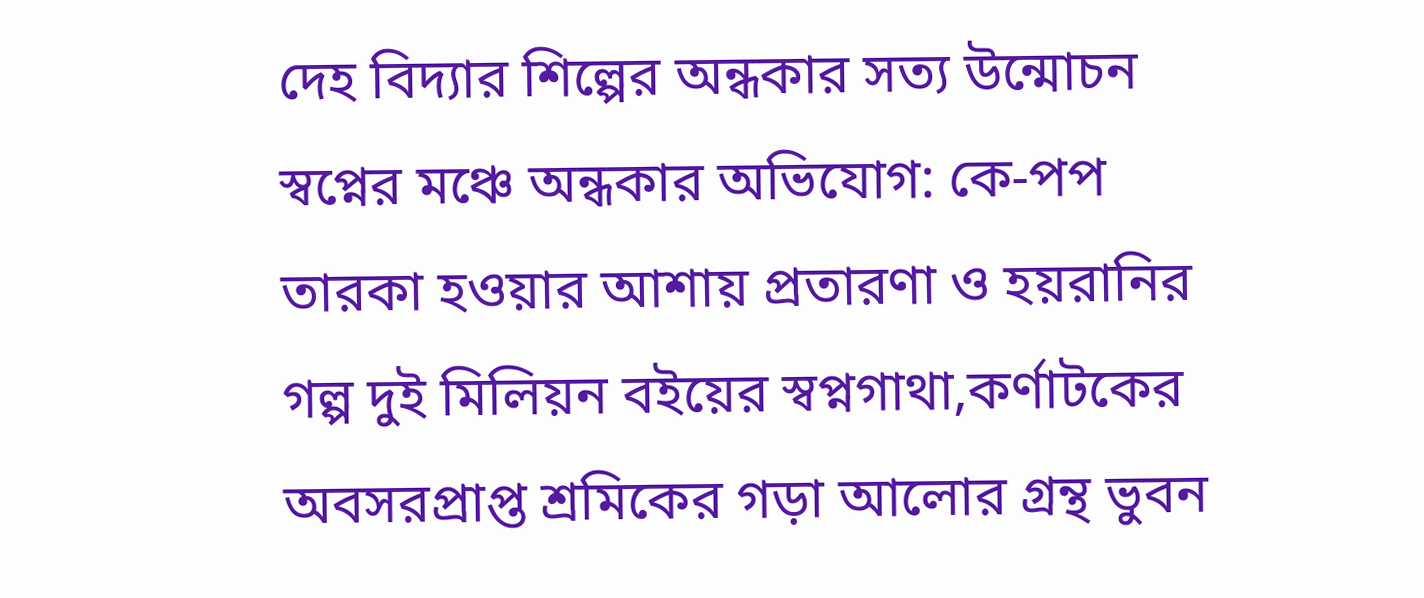দেহ বিদ্যার শিল্পের অন্ধকার সত্য উন্মোচন স্বপ্নের মঞ্চে অন্ধকার অভিযোগ: কে-পপ তারকা হওয়ার আশায় প্রতারণা ও হয়রানির গল্প দুই মিলিয়ন বইয়ের স্বপ্নগাথা,কর্ণাটকের অবসরপ্রাপ্ত শ্রমিকের গড়া আলোর গ্রন্থ ভুবন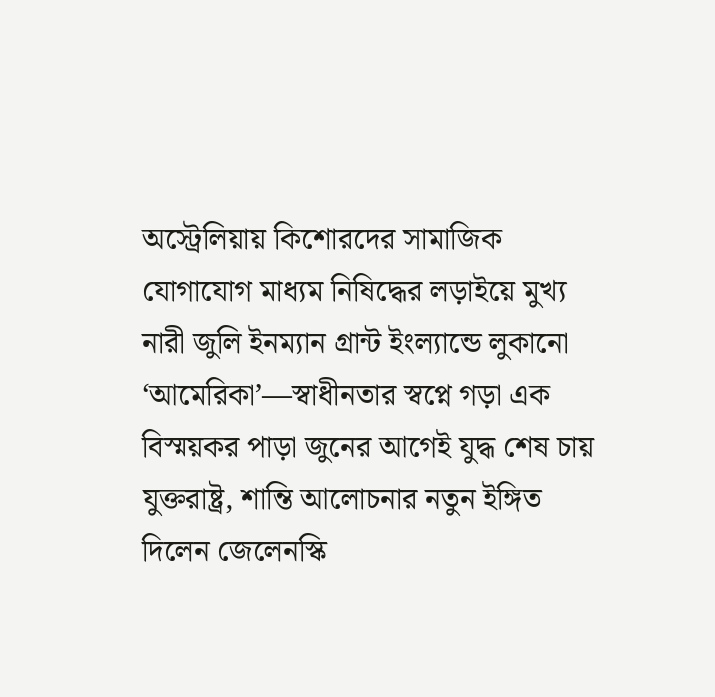অস্ট্রেলিয়ায় কিশোরদের সামাজিক যোগাযোগ মাধ্যম নিষিদ্ধের লড়াইয়ে মুখ্য নারী জুলি ইনম্যান গ্রান্ট ইংল্যান্ডে লুকানো ‘আমেরিকা’—স্বাধীনতার স্বপ্নে গড়া এক বিস্ময়কর পাড়া জুনের আগেই যুদ্ধ শেষ চায় যুক্তরাষ্ট্র, শান্তি আলোচনার নতুন ইঙ্গিত দিলেন জেলেনস্কি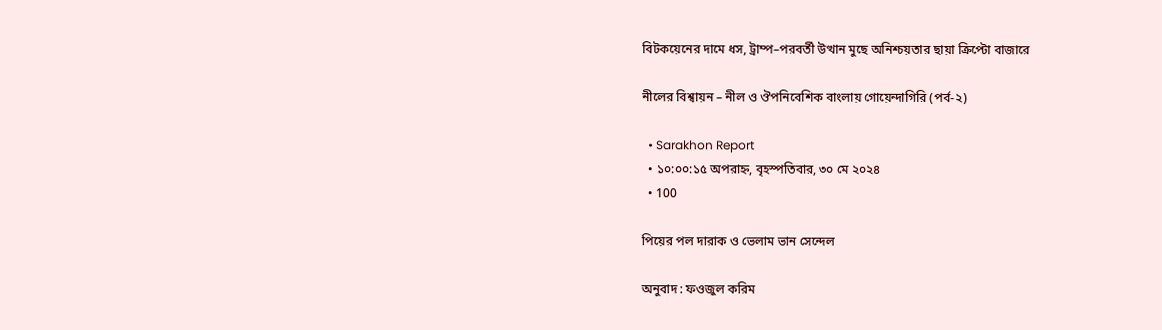বিটকয়েনের দামে ধস, ট্রাম্প–পরবর্তী উত্থান মুছে অনিশ্চয়তার ছায়া ক্রিপ্টো বাজারে

নীলের বিশ্বায়ন – নীল ও ঔপনিবেশিক বাংলায় গোয়েন্দাগিরি (পর্ব-২)

  • Sarakhon Report
  • ১০:০০:১৫ অপরাহ্ন, বৃহস্পতিবার, ৩০ মে ২০২৪
  • 100

পিয়ের পল দারাক ও ভেলাম ভান সেন্দেল

অনুবাদ : ফওজুল করিম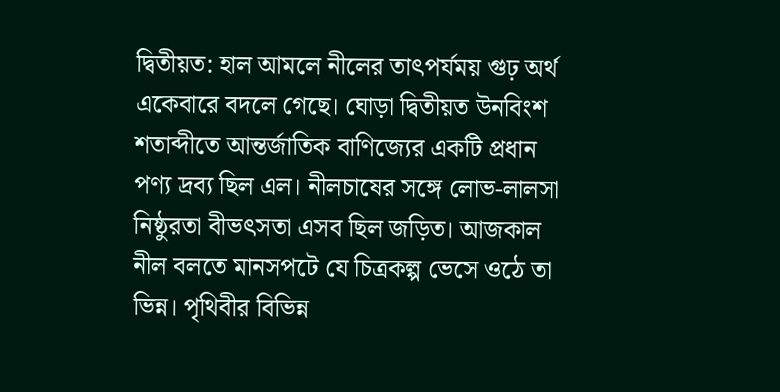দ্বিতীয়ত: হাল আমলে নীলের তাৎপর্যময় গুঢ় অর্থ একেবারে বদলে গেছে। ঘোড়া দ্বিতীয়ত উনবিংশ শতাব্দীতে আন্তর্জাতিক বাণিজ্যের একটি প্রধান পণ্য দ্রব্য ছিল এল। নীলচাষের সঙ্গে লোভ-লালসা নিষ্ঠুরতা বীভৎসতা এসব ছিল জড়িত। আজকাল নীল বলতে মানসপটে যে চিত্রকল্প ভেসে ওঠে তা ভিন্ন। পৃথিবীর বিভিন্ন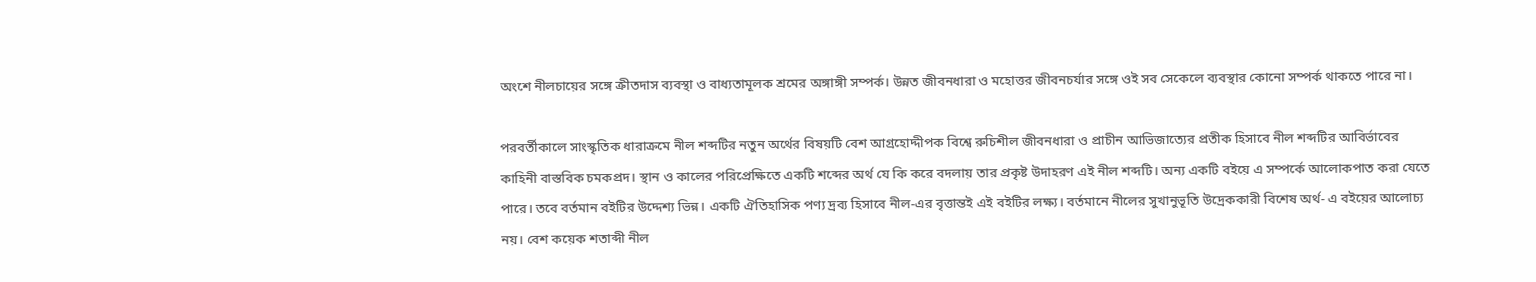অংশে নীলচায়ের সঙ্গে ক্রীতদাস ব্যবস্থা ও বাধ্যতামূলক শ্রমের অঙ্গাঙ্গী সম্পর্ক। উন্নত জীবনধারা ও মহোত্তর জীবনচর্যার সঙ্গে ওই সব সেকেলে ব্যবস্থার কোনো সম্পর্ক থাকতে পারে না।

পরবর্তীকালে সাংস্কৃতিক ধারাক্রমে নীল শব্দটির নতুন অর্থের বিষয়টি বেশ আগ্রহোদ্দীপক বিশ্বে রুচিশীল জীবনধারা ও প্রাচীন আভিজাত্যের প্রতীক হিসাবে নীল শব্দটির আবির্ভাবের কাহিনী বাস্তবিক চমকপ্রদ। স্থান ও কালের পরিপ্রেক্ষিতে একটি শব্দের অর্থ যে কি করে বদলায় তার প্রকৃষ্ট উদাহরণ এই নীল শব্দটি। অন্য একটি বইয়ে এ সম্পর্কে আলোকপাত করা যেতে পারে। তবে বর্তমান বইটির উদ্দেশ্য ভিন্ন। একটি ঐতিহাসিক পণ্য দ্রব্য হিসাবে নীল-এর বৃত্তান্তই এই বইটির লক্ষ্য। বর্তমানে নীলের সুখানুভূতি উদ্রেককারী বিশেষ অর্থ- এ বইয়ের আলোচ্য নয়। বেশ কয়েক শতাব্দী নীল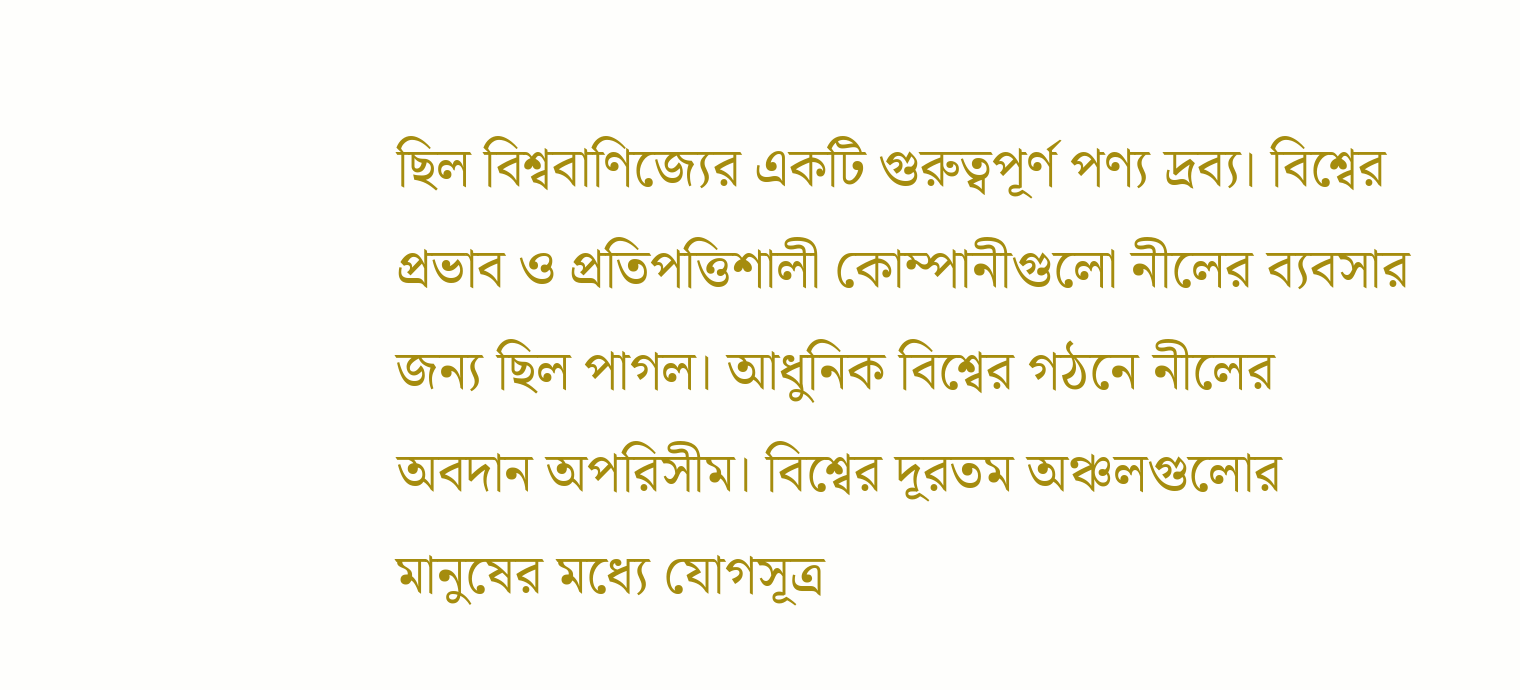ছিল বিশ্ববাণিজ্যের একটি গুরুত্বপূর্ণ পণ্য দ্রব্য। বিশ্বের প্রভাব ও প্রতিপত্তিশালী কোম্পানীগুলো নীলের ব্যবসার জন্য ছিল পাগল। আধুনিক বিশ্বের গঠনে নীলের অবদান অপরিসীম। বিশ্বের দূরতম অঞ্চলগুলোর মানুষের মধ্যে যোগসূত্র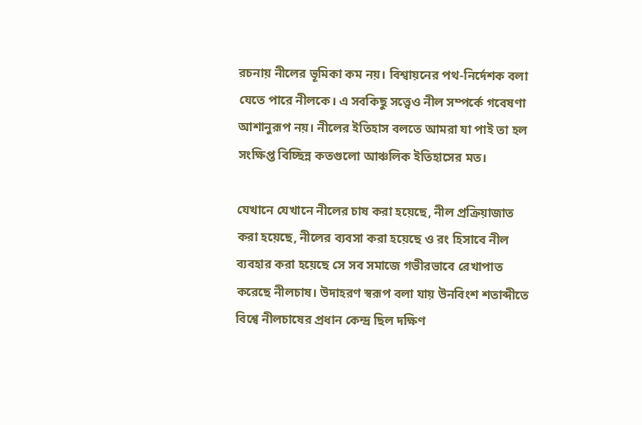রচনায় নীলের ভূমিকা কম নয়। বিশ্বায়নের পথ-নির্দেশক বলা যেতে পারে নীলকে। এ সবকিছু সত্ত্বেও নীল সম্পর্কে গবেষণা আশানুরূপ নয়। নীলের ইতিহাস বলতে আমরা যা পাই তা হল সংক্ষিপ্ত বিচ্ছিন্ন কতগুলো আঞ্চলিক ইতিহাসের মত।

যেখানে যেখানে নীলের চাষ করা হয়েছে, নীল প্রক্রিয়াজাত করা হয়েছে, নীলের ব্যবসা করা হয়েছে ও রং হিসাবে নীল ব্যবহার করা হয়েছে সে সব সমাজে গভীরভাবে রেখাপাত করেছে নীলচাষ। উদাহরণ স্বরূপ বলা যায় উনবিংশ শতাব্দীতে বিশ্বে নীলচাষের প্রধান কেন্দ্র ছিল দক্ষিণ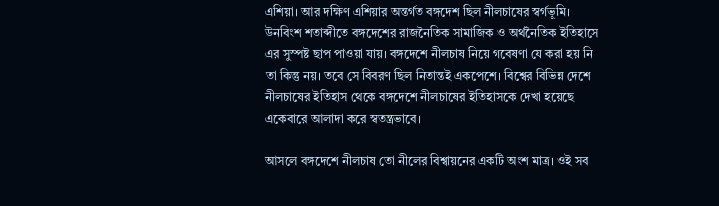এশিয়া। আর দক্ষিণ এশিয়ার অন্তর্গত বঙ্গদেশ ছিল নীলচাষের স্বর্গভূমি। উনবিংশ শতাব্দীতে বঙ্গদেশের রাজনৈতিক সামাজিক ও অর্থনৈতিক ইতিহাসে এর সুস্পষ্ট ছাপ পাওয়া যায়। বঙ্গদেশে নীলচাষ নিয়ে গবেষণা যে করা হয় নি তা কিন্তু নয়। তবে সে বিবরণ ছিল নিতান্তই একপেশে। বিশ্বের বিভিন্ন দেশে নীলচাষের ইতিহাস থেকে বঙ্গদেশে নীলচাষের ইতিহাসকে দেখা হয়েছে একেবারে আলাদা করে স্বতন্ত্রভাবে।

আসলে বঙ্গদেশে নীলচাষ তো নীলের বিশ্বায়নের একটি অংশ মাত্র। ওই সব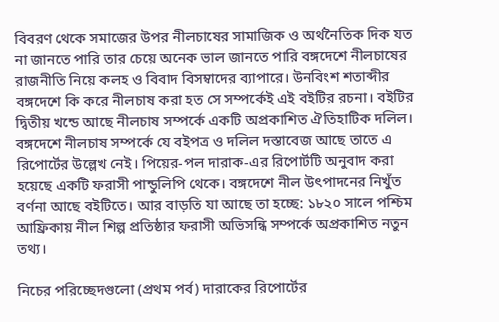বিবরণ থেকে সমাজের উপর নীলচাষের সামাজিক ও অর্থনৈতিক দিক যত না জানতে পারি তার চেয়ে অনেক ভাল জানতে পারি বঙ্গদেশে নীলচাষের রাজনীতি নিয়ে কলহ ও বিবাদ বিসম্বাদের ব্যাপারে। উনবিংশ শতাব্দীর বঙ্গদেশে কি করে নীলচাষ করা হত সে সম্পর্কেই এই বইটির রচনা। বইটির দ্বিতীয় খন্ডে আছে নীলচাষ সম্পর্কে একটি অপ্রকাশিত ঐতিহাটিক দলিল। বঙ্গদেশে নীলচাষ সম্পর্কে যে বইপত্র ও দলিল দস্তাবেজ আছে তাতে এ রিপোর্টের উল্লেখ নেই। পিয়ের-পল দারাক-এর রিপোর্টটি অনুবাদ করা হয়েছে একটি ফরাসী পান্ডুলিপি থেকে। বঙ্গদেশে নীল উৎপাদনের নিখুঁত বর্ণনা আছে বইটিতে। আর বাড়তি যা আছে তা হচ্ছে: ১৮২০ সালে পশ্চিম আফ্রিকায় নীল শিল্প প্রতিষ্ঠার ফরাসী অভিসন্ধি সম্পর্কে অপ্রকাশিত নতুন তথ্য।

নিচের পরিচ্ছেদগুলো (প্রথম পর্ব) দারাকের রিপোর্টের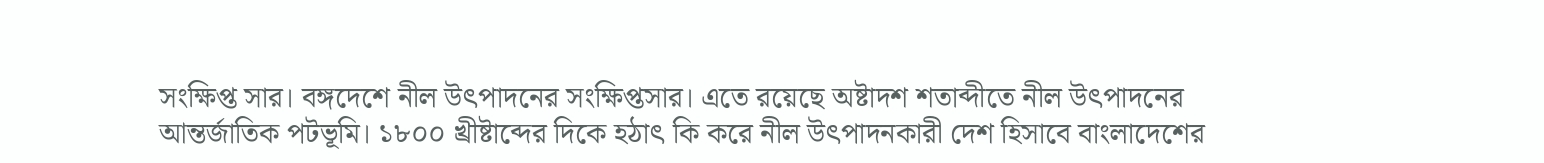সংক্ষিপ্ত সার। বঙ্গদেশে নীল উৎপাদনের সংক্ষিপ্তসার। এতে রয়েছে অষ্টাদশ শতাব্দীতে নীল উৎপাদনের আন্তর্জাতিক পটভূমি। ১৮০০ খ্রীষ্টাব্দের দিকে হঠাৎ কি করে নীল উৎপাদনকারী দেশ হিসাবে বাংলাদেশের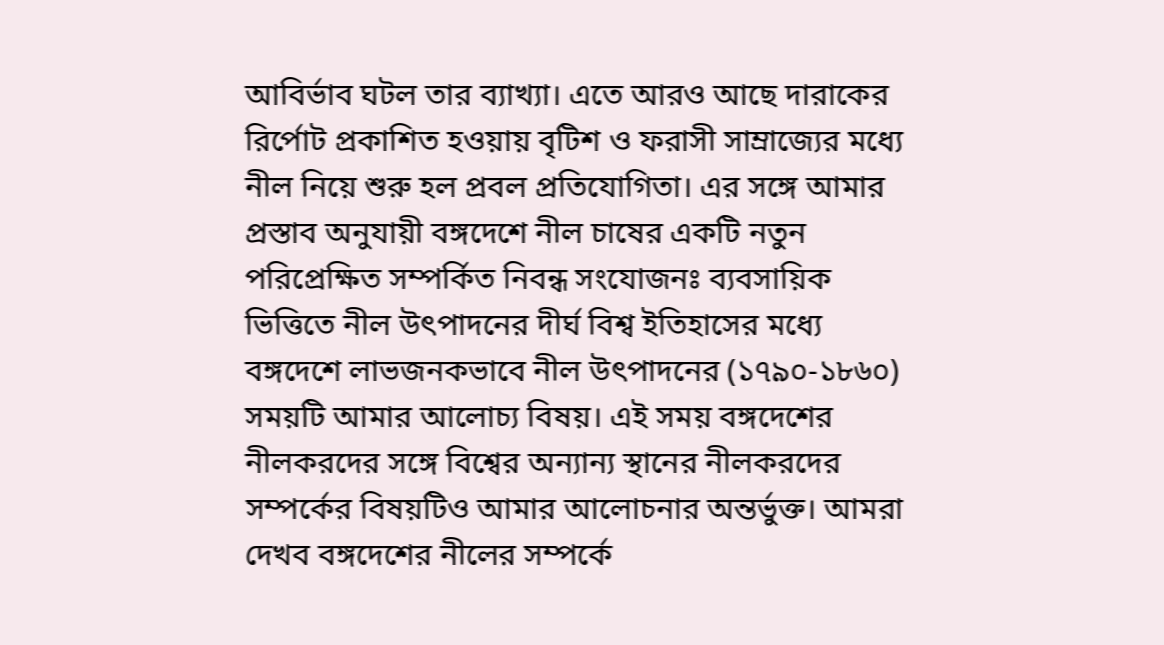আবির্ভাব ঘটল তার ব্যাখ্যা। এতে আরও আছে দারাকের রির্পোট প্রকাশিত হওয়ায় বৃটিশ ও ফরাসী সাম্রাজ্যের মধ্যে নীল নিয়ে শুরু হল প্রবল প্রতিযোগিতা। এর সঙ্গে আমার প্রস্তাব অনুযায়ী বঙ্গদেশে নীল চাষের একটি নতুন পরিপ্রেক্ষিত সম্পর্কিত নিবন্ধ সংযোজনঃ ব্যবসায়িক ভিত্তিতে নীল উৎপাদনের দীর্ঘ বিশ্ব ইতিহাসের মধ্যে বঙ্গদেশে লাভজনকভাবে নীল উৎপাদনের (১৭৯০-১৮৬০) সময়টি আমার আলোচ্য বিষয়। এই সময় বঙ্গদেশের নীলকরদের সঙ্গে বিশ্বের অন্যান্য স্থানের নীলকরদের সম্পর্কের বিষয়টিও আমার আলোচনার অন্তর্ভুক্ত। আমরা দেখব বঙ্গদেশের নীলের সম্পর্কে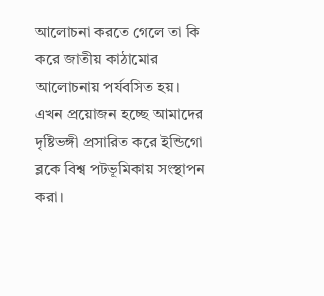আলোচনা করতে গেলে তা কি করে জাতীয় কাঠামোর আলোচনায় পর্যবসিত হয়। এখন প্রয়োজন হচ্ছে আমাদের দৃষ্টিভঙ্গী প্রসারিত করে ইন্ডিগো ব্লকে বিশ্ব পটভূমিকায় সংস্থাপন করা।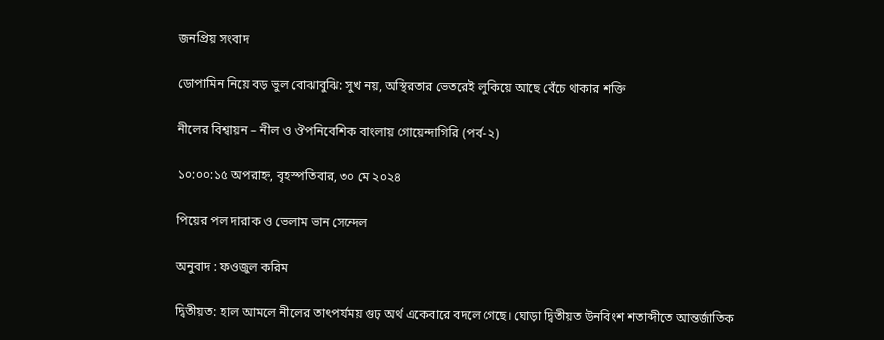জনপ্রিয় সংবাদ

ডোপামিন নিয়ে বড় ভুল বোঝাবুঝি: সুখ নয়, অস্থিরতার ভেতরেই লুকিয়ে আছে বেঁচে থাকার শক্তি

নীলের বিশ্বায়ন – নীল ও ঔপনিবেশিক বাংলায় গোয়েন্দাগিরি (পর্ব-২)

১০:০০:১৫ অপরাহ্ন, বৃহস্পতিবার, ৩০ মে ২০২৪

পিয়ের পল দারাক ও ভেলাম ভান সেন্দেল

অনুবাদ : ফওজুল করিম

দ্বিতীয়ত: হাল আমলে নীলের তাৎপর্যময় গুঢ় অর্থ একেবারে বদলে গেছে। ঘোড়া দ্বিতীয়ত উনবিংশ শতাব্দীতে আন্তর্জাতিক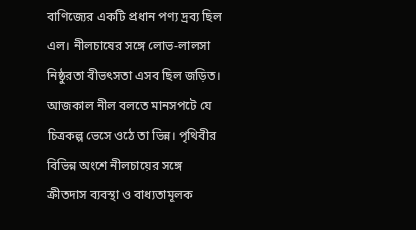বাণিজ্যের একটি প্রধান পণ্য দ্রব্য ছিল এল। নীলচাষের সঙ্গে লোভ-লালসা নিষ্ঠুরতা বীভৎসতা এসব ছিল জড়িত। আজকাল নীল বলতে মানসপটে যে চিত্রকল্প ভেসে ওঠে তা ভিন্ন। পৃথিবীর বিভিন্ন অংশে নীলচায়ের সঙ্গে ক্রীতদাস ব্যবস্থা ও বাধ্যতামূলক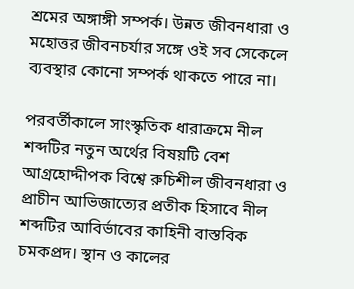শ্রমের অঙ্গাঙ্গী সম্পর্ক। উন্নত জীবনধারা ও মহোত্তর জীবনচর্যার সঙ্গে ওই সব সেকেলে ব্যবস্থার কোনো সম্পর্ক থাকতে পারে না।

পরবর্তীকালে সাংস্কৃতিক ধারাক্রমে নীল শব্দটির নতুন অর্থের বিষয়টি বেশ আগ্রহোদ্দীপক বিশ্বে রুচিশীল জীবনধারা ও প্রাচীন আভিজাত্যের প্রতীক হিসাবে নীল শব্দটির আবির্ভাবের কাহিনী বাস্তবিক চমকপ্রদ। স্থান ও কালের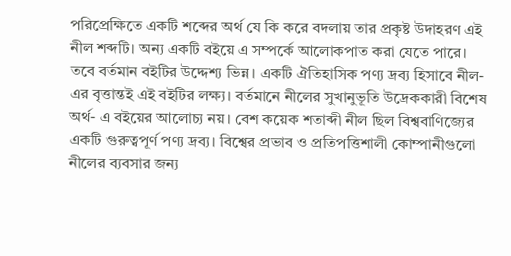পরিপ্রেক্ষিতে একটি শব্দের অর্থ যে কি করে বদলায় তার প্রকৃষ্ট উদাহরণ এই নীল শব্দটি। অন্য একটি বইয়ে এ সম্পর্কে আলোকপাত করা যেতে পারে। তবে বর্তমান বইটির উদ্দেশ্য ভিন্ন। একটি ঐতিহাসিক পণ্য দ্রব্য হিসাবে নীল-এর বৃত্তান্তই এই বইটির লক্ষ্য। বর্তমানে নীলের সুখানুভূতি উদ্রেককারী বিশেষ অর্থ- এ বইয়ের আলোচ্য নয়। বেশ কয়েক শতাব্দী নীল ছিল বিশ্ববাণিজ্যের একটি গুরুত্বপূর্ণ পণ্য দ্রব্য। বিশ্বের প্রভাব ও প্রতিপত্তিশালী কোম্পানীগুলো নীলের ব্যবসার জন্য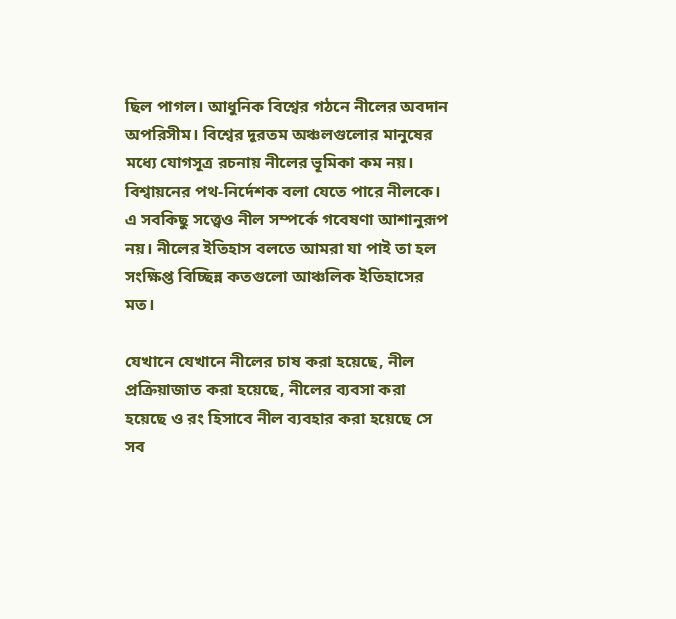ছিল পাগল। আধুনিক বিশ্বের গঠনে নীলের অবদান অপরিসীম। বিশ্বের দূরতম অঞ্চলগুলোর মানুষের মধ্যে যোগসূত্র রচনায় নীলের ভূমিকা কম নয়। বিশ্বায়নের পথ-নির্দেশক বলা যেতে পারে নীলকে। এ সবকিছু সত্ত্বেও নীল সম্পর্কে গবেষণা আশানুরূপ নয়। নীলের ইতিহাস বলতে আমরা যা পাই তা হল সংক্ষিপ্ত বিচ্ছিন্ন কতগুলো আঞ্চলিক ইতিহাসের মত।

যেখানে যেখানে নীলের চাষ করা হয়েছে, নীল প্রক্রিয়াজাত করা হয়েছে, নীলের ব্যবসা করা হয়েছে ও রং হিসাবে নীল ব্যবহার করা হয়েছে সে সব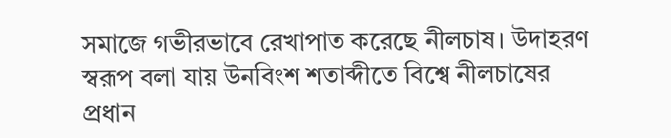সমাজে গভীরভাবে রেখাপাত করেছে নীলচাষ। উদাহরণ স্বরূপ বলা যায় উনবিংশ শতাব্দীতে বিশ্বে নীলচাষের প্রধান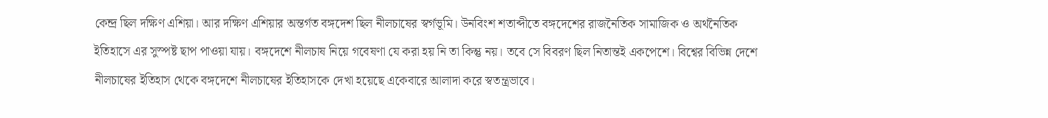কেন্দ্র ছিল দক্ষিণ এশিয়া। আর দক্ষিণ এশিয়ার অন্তর্গত বঙ্গদেশ ছিল নীলচাষের স্বর্গভূমি। উনবিংশ শতাব্দীতে বঙ্গদেশের রাজনৈতিক সামাজিক ও অর্থনৈতিক ইতিহাসে এর সুস্পষ্ট ছাপ পাওয়া যায়। বঙ্গদেশে নীলচাষ নিয়ে গবেষণা যে করা হয় নি তা কিন্তু নয়। তবে সে বিবরণ ছিল নিতান্তই একপেশে। বিশ্বের বিভিন্ন দেশে নীলচাষের ইতিহাস থেকে বঙ্গদেশে নীলচাষের ইতিহাসকে দেখা হয়েছে একেবারে আলাদা করে স্বতন্ত্রভাবে।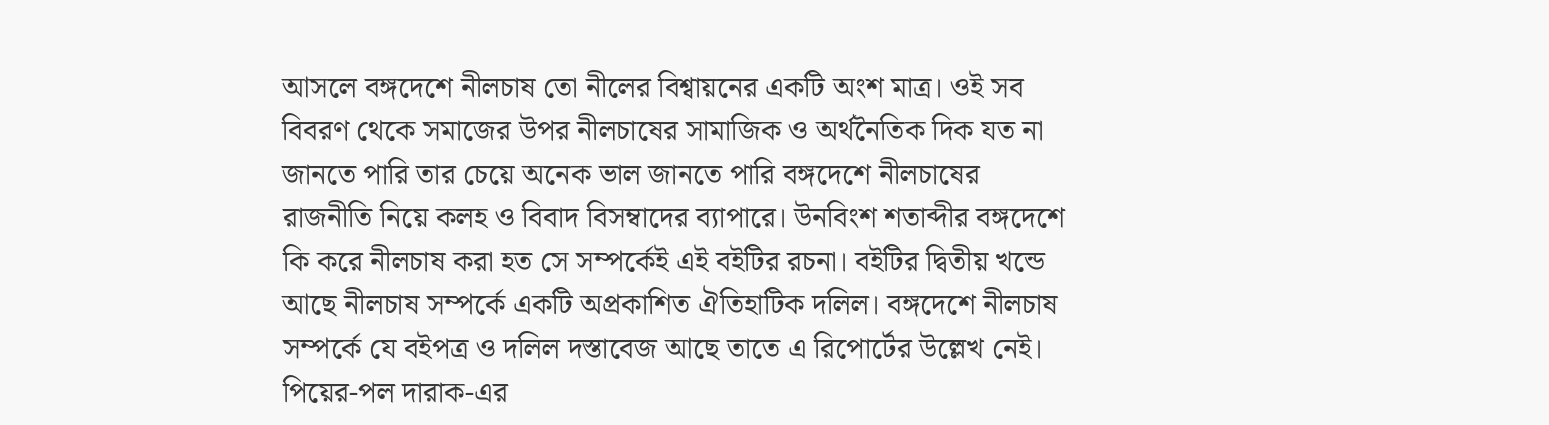আসলে বঙ্গদেশে নীলচাষ তো নীলের বিশ্বায়নের একটি অংশ মাত্র। ওই সব বিবরণ থেকে সমাজের উপর নীলচাষের সামাজিক ও অর্থনৈতিক দিক যত না জানতে পারি তার চেয়ে অনেক ভাল জানতে পারি বঙ্গদেশে নীলচাষের রাজনীতি নিয়ে কলহ ও বিবাদ বিসম্বাদের ব্যাপারে। উনবিংশ শতাব্দীর বঙ্গদেশে কি করে নীলচাষ করা হত সে সম্পর্কেই এই বইটির রচনা। বইটির দ্বিতীয় খন্ডে আছে নীলচাষ সম্পর্কে একটি অপ্রকাশিত ঐতিহাটিক দলিল। বঙ্গদেশে নীলচাষ সম্পর্কে যে বইপত্র ও দলিল দস্তাবেজ আছে তাতে এ রিপোর্টের উল্লেখ নেই। পিয়ের-পল দারাক-এর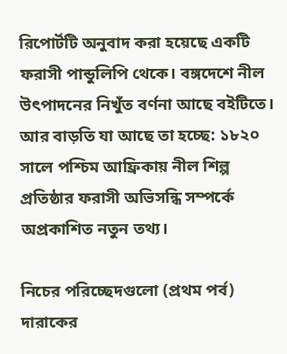রিপোর্টটি অনুবাদ করা হয়েছে একটি ফরাসী পান্ডুলিপি থেকে। বঙ্গদেশে নীল উৎপাদনের নিখুঁত বর্ণনা আছে বইটিতে। আর বাড়তি যা আছে তা হচ্ছে: ১৮২০ সালে পশ্চিম আফ্রিকায় নীল শিল্প প্রতিষ্ঠার ফরাসী অভিসন্ধি সম্পর্কে অপ্রকাশিত নতুন তথ্য।

নিচের পরিচ্ছেদগুলো (প্রথম পর্ব) দারাকের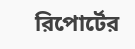রিপোর্টের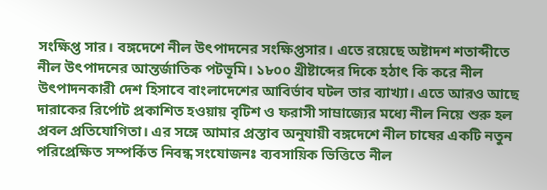সংক্ষিপ্ত সার। বঙ্গদেশে নীল উৎপাদনের সংক্ষিপ্তসার। এতে রয়েছে অষ্টাদশ শতাব্দীতে নীল উৎপাদনের আন্তর্জাতিক পটভূমি। ১৮০০ খ্রীষ্টাব্দের দিকে হঠাৎ কি করে নীল উৎপাদনকারী দেশ হিসাবে বাংলাদেশের আবির্ভাব ঘটল তার ব্যাখ্যা। এতে আরও আছে দারাকের রির্পোট প্রকাশিত হওয়ায় বৃটিশ ও ফরাসী সাম্রাজ্যের মধ্যে নীল নিয়ে শুরু হল প্রবল প্রতিযোগিতা। এর সঙ্গে আমার প্রস্তাব অনুযায়ী বঙ্গদেশে নীল চাষের একটি নতুন পরিপ্রেক্ষিত সম্পর্কিত নিবন্ধ সংযোজনঃ ব্যবসায়িক ভিত্তিতে নীল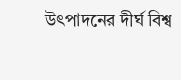উৎপাদনের দীর্ঘ বিশ্ব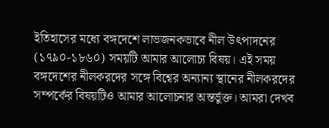ইতিহাসের মধ্যে বঙ্গদেশে লাভজনকভাবে নীল উৎপাদনের (১৭৯০-১৮৬০) সময়টি আমার আলোচ্য বিষয়। এই সময় বঙ্গদেশের নীলকরদের সঙ্গে বিশ্বের অন্যান্য স্থানের নীলকরদের সম্পর্কের বিষয়টিও আমার আলোচনার অন্তর্ভুক্ত। আমরা দেখব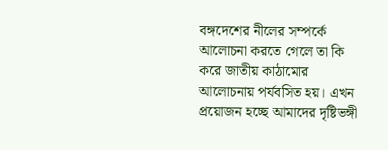বঙ্গদেশের নীলের সম্পর্কে আলোচনা করতে গেলে তা কি করে জাতীয় কাঠামোর আলোচনায় পর্যবসিত হয়। এখন প্রয়োজন হচ্ছে আমাদের দৃষ্টিভঙ্গী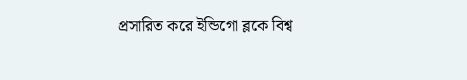প্রসারিত করে ইন্ডিগো ব্লকে বিশ্ব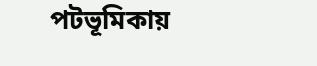পটভূমিকায়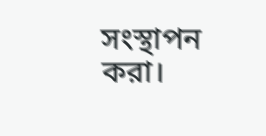সংস্থাপন করা।